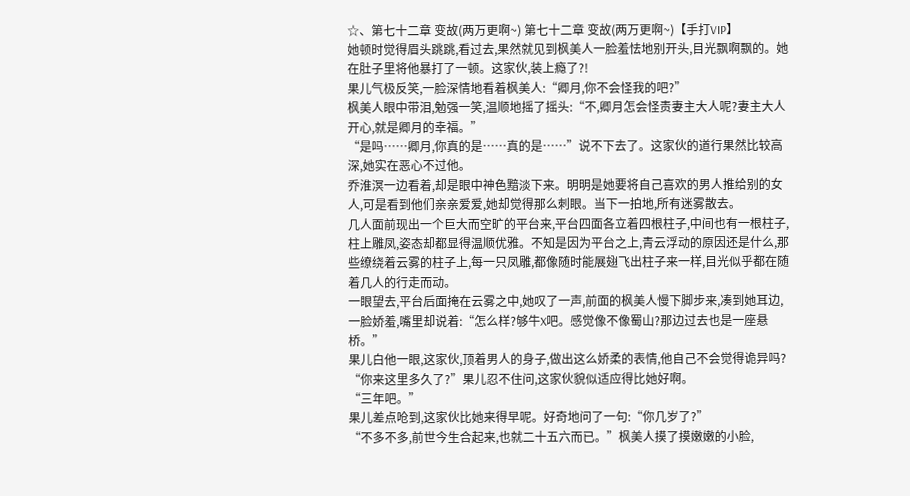☆、第七十二章 变故(两万更啊~) 第七十二章 变故(两万更啊~)【手打VIP】
她顿时觉得眉头跳跳,看过去,果然就见到枫美人一脸羞怯地别开头,目光飘啊飘的。她在肚子里将他暴打了一顿。这家伙,装上瘾了?!
果儿气极反笑,一脸深情地看着枫美人:“卿月,你不会怪我的吧?”
枫美人眼中带泪,勉强一笑,温顺地摇了摇头:“不,卿月怎会怪责妻主大人呢?妻主大人开心,就是卿月的幸福。”
“是吗……卿月,你真的是……真的是……”说不下去了。这家伙的道行果然比较高深,她实在恶心不过他。
乔淮溟一边看着,却是眼中神色黯淡下来。明明是她要将自己喜欢的男人推给别的女人,可是看到他们亲亲爱爱,她却觉得那么刺眼。当下一拍地,所有迷雾散去。
几人面前现出一个巨大而空旷的平台来,平台四面各立着四根柱子,中间也有一根柱子,柱上雕凤,姿态却都显得温顺优雅。不知是因为平台之上,青云浮动的原因还是什么,那些缭绕着云雾的柱子上,每一只凤雕,都像随时能展翅飞出柱子来一样,目光似乎都在随着几人的行走而动。
一眼望去,平台后面掩在云雾之中,她叹了一声,前面的枫美人慢下脚步来,凑到她耳边,一脸娇羞,嘴里却说着:“怎么样?够牛X吧。感觉像不像蜀山?那边过去也是一座悬桥。”
果儿白他一眼,这家伙,顶着男人的身子,做出这么娇柔的表情,他自己不会觉得诡异吗?
“你来这里多久了?”果儿忍不住问,这家伙貌似适应得比她好啊。
“三年吧。”
果儿差点呛到,这家伙比她来得早呢。好奇地问了一句:“你几岁了?”
“不多不多,前世今生合起来,也就二十五六而已。”枫美人摸了摸嫩嫩的小脸,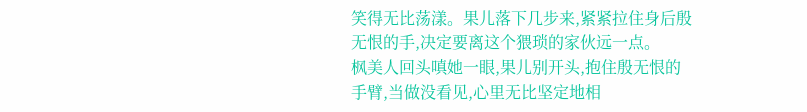笑得无比荡漾。果儿落下几步来,紧紧拉住身后殷无恨的手,决定要离这个猥琐的家伙远一点。
枫美人回头嗔她一眼,果儿别开头,抱住殷无恨的手臂,当做没看见,心里无比坚定地相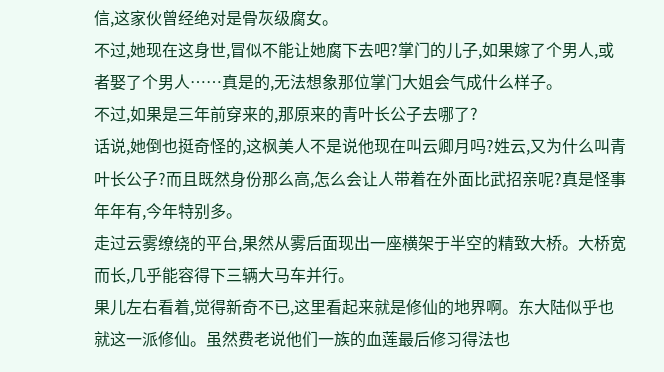信,这家伙曾经绝对是骨灰级腐女。
不过,她现在这身世,冒似不能让她腐下去吧?掌门的儿子,如果嫁了个男人,或者娶了个男人……真是的,无法想象那位掌门大姐会气成什么样子。
不过,如果是三年前穿来的,那原来的青叶长公子去哪了?
话说,她倒也挺奇怪的,这枫美人不是说他现在叫云卿月吗?姓云,又为什么叫青叶长公子?而且既然身份那么高,怎么会让人带着在外面比武招亲呢?真是怪事年年有,今年特别多。
走过云雾缭绕的平台,果然从雾后面现出一座横架于半空的精致大桥。大桥宽而长,几乎能容得下三辆大马车并行。
果儿左右看着,觉得新奇不已,这里看起来就是修仙的地界啊。东大陆似乎也就这一派修仙。虽然费老说他们一族的血莲最后修习得法也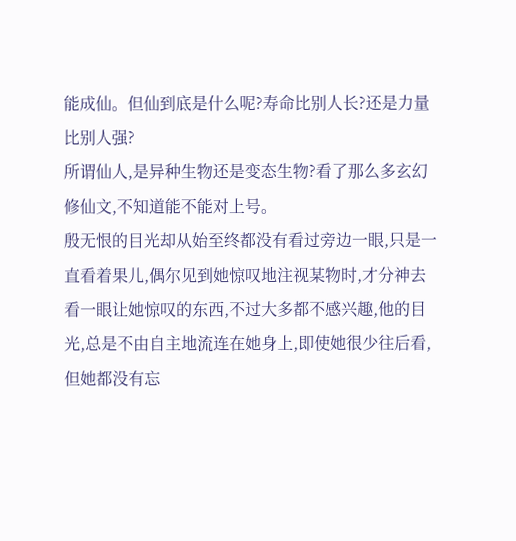能成仙。但仙到底是什么呢?寿命比别人长?还是力量比别人强?
所谓仙人,是异种生物还是变态生物?看了那么多玄幻修仙文,不知道能不能对上号。
殷无恨的目光却从始至终都没有看过旁边一眼,只是一直看着果儿,偶尔见到她惊叹地注视某物时,才分神去看一眼让她惊叹的东西,不过大多都不感兴趣,他的目光,总是不由自主地流连在她身上,即使她很少往后看,但她都没有忘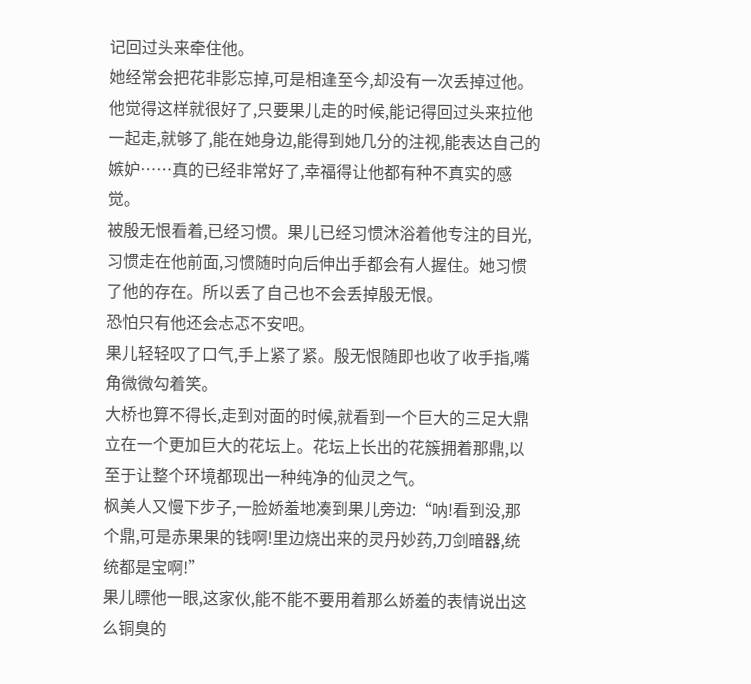记回过头来牵住他。
她经常会把花非影忘掉,可是相逢至今,却没有一次丢掉过他。他觉得这样就很好了,只要果儿走的时候,能记得回过头来拉他一起走,就够了,能在她身边,能得到她几分的注视,能表达自己的嫉妒……真的已经非常好了,幸福得让他都有种不真实的感觉。
被殷无恨看着,已经习惯。果儿已经习惯沐浴着他专注的目光,习惯走在他前面,习惯随时向后伸出手都会有人握住。她习惯了他的存在。所以丢了自己也不会丢掉殷无恨。
恐怕只有他还会忐忑不安吧。
果儿轻轻叹了口气,手上紧了紧。殷无恨随即也收了收手指,嘴角微微勾着笑。
大桥也算不得长,走到对面的时候,就看到一个巨大的三足大鼎立在一个更加巨大的花坛上。花坛上长出的花簇拥着那鼎,以至于让整个环境都现出一种纯净的仙灵之气。
枫美人又慢下步子,一脸娇羞地凑到果儿旁边:“呐!看到没,那个鼎,可是赤果果的钱啊!里边烧出来的灵丹妙药,刀剑暗器,统统都是宝啊!”
果儿瞟他一眼,这家伙,能不能不要用着那么娇羞的表情说出这么铜臭的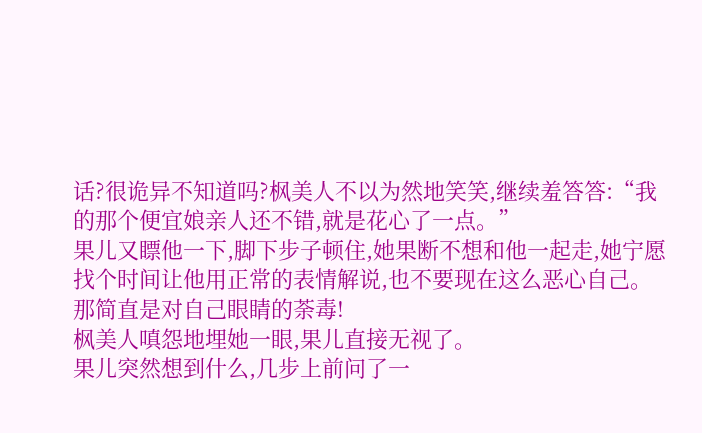话?很诡异不知道吗?枫美人不以为然地笑笑,继续羞答答:“我的那个便宜娘亲人还不错,就是花心了一点。”
果儿又瞟他一下,脚下步子顿住,她果断不想和他一起走,她宁愿找个时间让他用正常的表情解说,也不要现在这么恶心自己。那简直是对自己眼睛的荼毒!
枫美人嗔怨地埋她一眼,果儿直接无视了。
果儿突然想到什么,几步上前问了一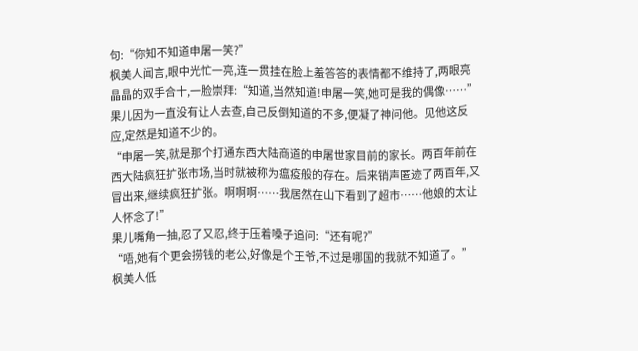句:“你知不知道申屠一笑?”
枫美人闻言,眼中光忙一亮,连一贯挂在脸上羞答答的表情都不维持了,两眼亮晶晶的双手合十,一脸崇拜:“知道,当然知道!申屠一笑,她可是我的偶像……”
果儿因为一直没有让人去查,自己反倒知道的不多,便凝了神问他。见他这反应,定然是知道不少的。
“申屠一笑,就是那个打通东西大陆商道的申屠世家目前的家长。两百年前在西大陆疯狂扩张市场,当时就被称为瘟疫般的存在。后来销声匿迹了两百年,又冒出来,继续疯狂扩张。啊啊啊……我居然在山下看到了超市……他娘的太让人怀念了!”
果儿嘴角一抽,忍了又忍,终于压着嗓子追问:“还有呢?”
“唔,她有个更会捞钱的老公,好像是个王爷,不过是哪国的我就不知道了。”枫美人低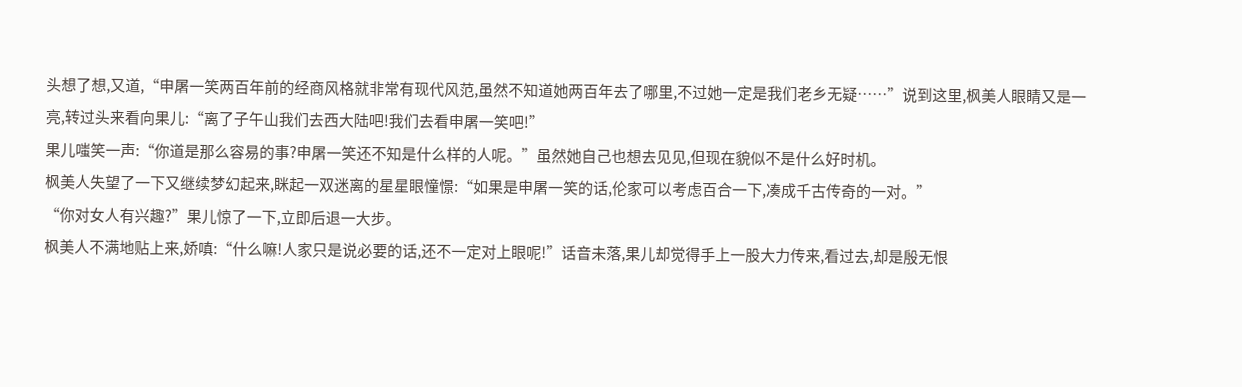头想了想,又道,“申屠一笑两百年前的经商风格就非常有现代风范,虽然不知道她两百年去了哪里,不过她一定是我们老乡无疑……”说到这里,枫美人眼睛又是一亮,转过头来看向果儿:“离了子午山我们去西大陆吧!我们去看申屠一笑吧!”
果儿嗤笑一声:“你道是那么容易的事?申屠一笑还不知是什么样的人呢。”虽然她自己也想去见见,但现在貌似不是什么好时机。
枫美人失望了一下又继续梦幻起来,眯起一双迷离的星星眼憧憬:“如果是申屠一笑的话,伦家可以考虑百合一下,凑成千古传奇的一对。”
“你对女人有兴趣?”果儿惊了一下,立即后退一大步。
枫美人不满地贴上来,娇嗔:“什么嘛!人家只是说必要的话,还不一定对上眼呢!”话音未落,果儿却觉得手上一股大力传来,看过去,却是殷无恨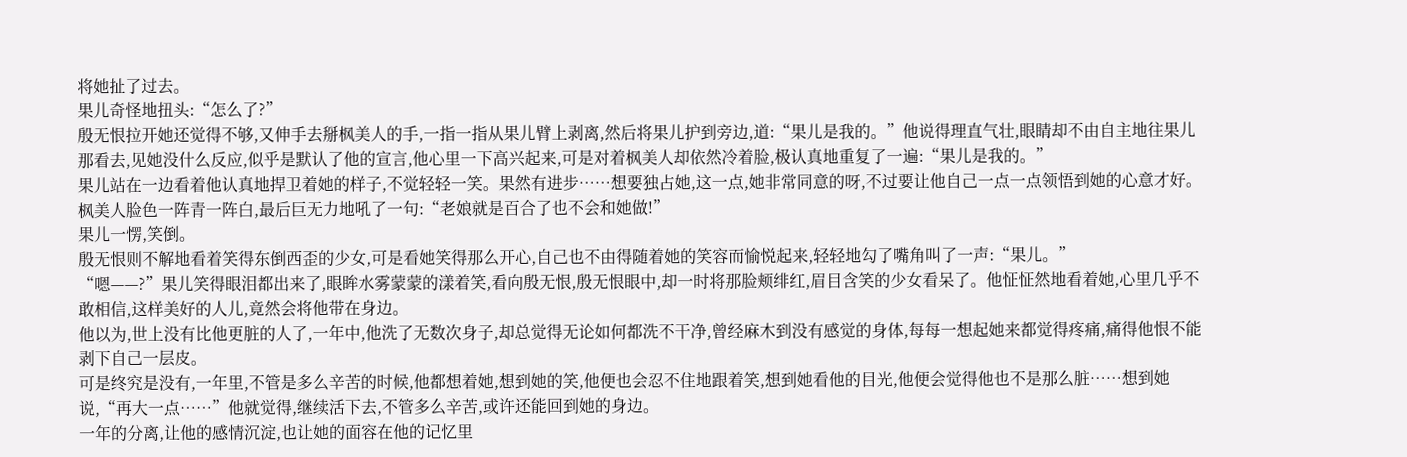将她扯了过去。
果儿奇怪地扭头:“怎么了?”
殷无恨拉开她还觉得不够,又伸手去掰枫美人的手,一指一指从果儿臂上剥离,然后将果儿护到旁边,道:“果儿是我的。”他说得理直气壮,眼睛却不由自主地往果儿那看去,见她没什么反应,似乎是默认了他的宣言,他心里一下高兴起来,可是对着枫美人却依然冷着脸,极认真地重复了一遍:“果儿是我的。”
果儿站在一边看着他认真地捍卫着她的样子,不觉轻轻一笑。果然有进步……想要独占她,这一点,她非常同意的呀,不过要让他自己一点一点领悟到她的心意才好。
枫美人脸色一阵青一阵白,最后巨无力地吼了一句:“老娘就是百合了也不会和她做!”
果儿一愣,笑倒。
殷无恨则不解地看着笑得东倒西歪的少女,可是看她笑得那么开心,自己也不由得随着她的笑容而愉悦起来,轻轻地勾了嘴角叫了一声:“果儿。”
“嗯——?”果儿笑得眼泪都出来了,眼眸水雾蒙蒙的漾着笑,看向殷无恨,殷无恨眼中,却一时将那脸颊绯红,眉目含笑的少女看呆了。他怔怔然地看着她,心里几乎不敢相信,这样美好的人儿,竟然会将他带在身边。
他以为,世上没有比他更脏的人了,一年中,他洗了无数次身子,却总觉得无论如何都洗不干净,曾经麻木到没有感觉的身体,每每一想起她来都觉得疼痛,痛得他恨不能剥下自己一层皮。
可是终究是没有,一年里,不管是多么辛苦的时候,他都想着她,想到她的笑,他便也会忍不住地跟着笑,想到她看他的目光,他便会觉得他也不是那么脏……想到她说,“再大一点……”他就觉得,继续活下去,不管多么辛苦,或许还能回到她的身边。
一年的分离,让他的感情沉淀,也让她的面容在他的记忆里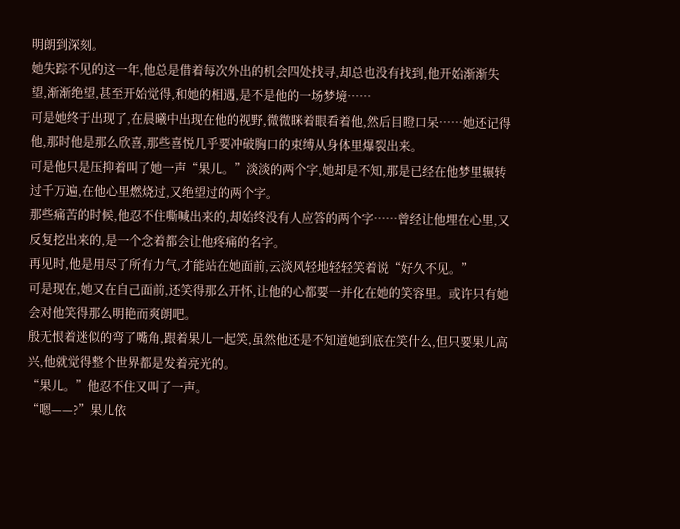明朗到深刻。
她失踪不见的这一年,他总是借着每次外出的机会四处找寻,却总也没有找到,他开始渐渐失望,渐渐绝望,甚至开始觉得,和她的相遇,是不是他的一场梦境……
可是她终于出现了,在晨曦中出现在他的视野,微微眯着眼看着他,然后目瞪口呆……她还记得他,那时他是那么欣喜,那些喜悦几乎要冲破胸口的束缚从身体里爆裂出来。
可是他只是压抑着叫了她一声“果儿。”淡淡的两个字,她却是不知,那是已经在他梦里辗转过千万遍,在他心里燃烧过,又绝望过的两个字。
那些痛苦的时候,他忍不住嘶喊出来的,却始终没有人应答的两个字……曾经让他埋在心里,又反复挖出来的,是一个念着都会让他疼痛的名字。
再见时,他是用尽了所有力气,才能站在她面前,云淡风轻地轻轻笑着说“好久不见。”
可是现在,她又在自己面前,还笑得那么开怀,让他的心都要一并化在她的笑容里。或许只有她会对他笑得那么明艳而爽朗吧。
殷无恨着迷似的弯了嘴角,跟着果儿一起笑,虽然他还是不知道她到底在笑什么,但只要果儿高兴,他就觉得整个世界都是发着亮光的。
“果儿。”他忍不住又叫了一声。
“嗯——?”果儿依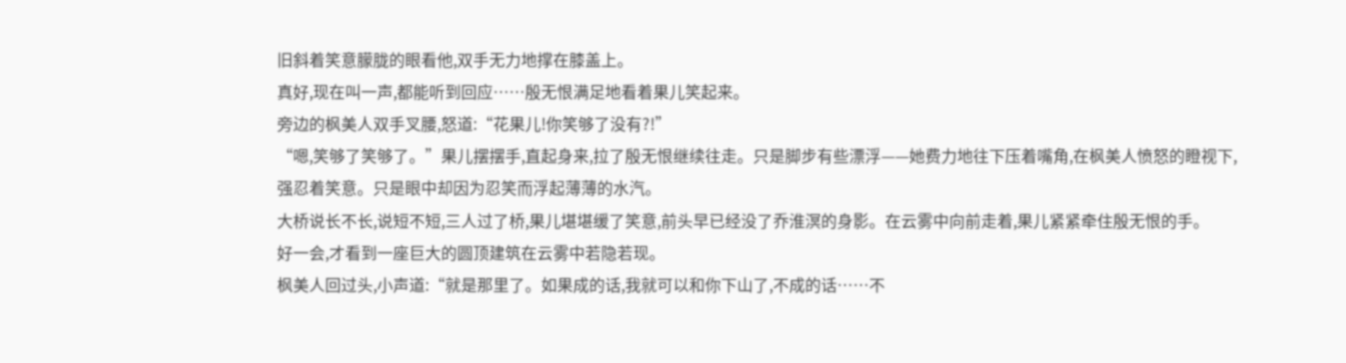旧斜着笑意朦胧的眼看他,双手无力地撑在膝盖上。
真好,现在叫一声,都能听到回应……殷无恨满足地看着果儿笑起来。
旁边的枫美人双手叉腰,怒道:“花果儿!你笑够了没有?!”
“嗯,笑够了笑够了。”果儿摆摆手,直起身来,拉了殷无恨继续往走。只是脚步有些漂浮——她费力地往下压着嘴角,在枫美人愤怒的瞪视下,强忍着笑意。只是眼中却因为忍笑而浮起薄薄的水汽。
大桥说长不长,说短不短,三人过了桥,果儿堪堪缓了笑意,前头早已经没了乔淮溟的身影。在云雾中向前走着,果儿紧紧牵住殷无恨的手。
好一会,才看到一座巨大的圆顶建筑在云雾中若隐若现。
枫美人回过头,小声道:“就是那里了。如果成的话,我就可以和你下山了,不成的话……不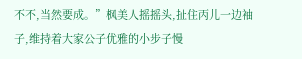不不,当然要成。”枫美人摇摇头,扯住丙儿一边袖子,维持着大家公子优雅的小步子慢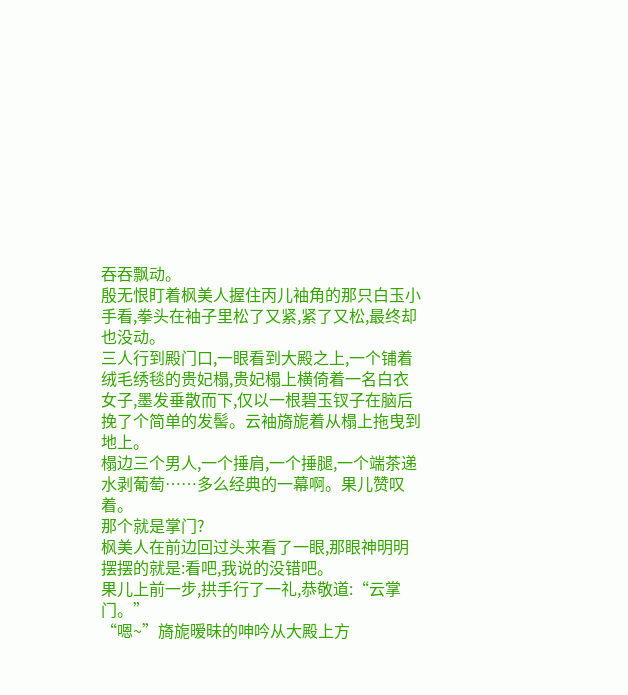吞吞飘动。
殷无恨盯着枫美人握住丙儿袖角的那只白玉小手看,拳头在袖子里松了又紧,紧了又松,最终却也没动。
三人行到殿门口,一眼看到大殿之上,一个铺着绒毛绣毯的贵妃榻,贵妃榻上横倚着一名白衣女子,墨发垂散而下,仅以一根碧玉钗子在脑后挽了个简单的发髻。云袖旖旎着从榻上拖曳到地上。
榻边三个男人,一个捶肩,一个捶腿,一个端茶递水剥葡萄……多么经典的一幕啊。果儿赞叹着。
那个就是掌门?
枫美人在前边回过头来看了一眼,那眼神明明摆摆的就是:看吧,我说的没错吧。
果儿上前一步,拱手行了一礼,恭敬道:“云掌门。”
“嗯~”旖旎暧昧的呻吟从大殿上方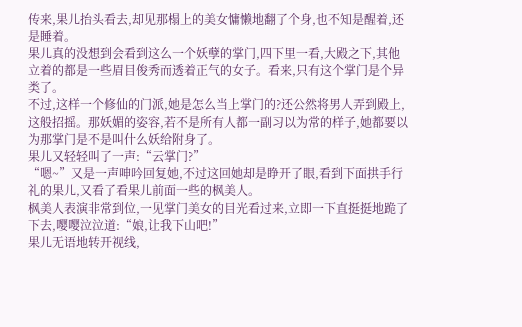传来,果儿抬头看去,却见那榻上的美女慵懒地翻了个身,也不知是醒着,还是睡着。
果儿真的没想到会看到这么一个妖孽的掌门,四下里一看,大殿之下,其他立着的都是一些眉目俊秀而透着正气的女子。看来,只有这个掌门是个异类了。
不过,这样一个修仙的门派,她是怎么当上掌门的?还公然将男人弄到殿上,这般招摇。那妖媚的姿容,若不是所有人都一副习以为常的样子,她都要以为那掌门是不是叫什么妖给附身了。
果儿又轻轻叫了一声:“云掌门?”
“嗯~”又是一声呻吟回复她,不过这回她却是睁开了眼,看到下面拱手行礼的果儿,又看了看果儿前面一些的枫美人。
枫美人表演非常到位,一见掌门美女的目光看过来,立即一下直挺挺地跪了下去,嘤嘤泣泣道:“娘,让我下山吧!”
果儿无语地转开视线,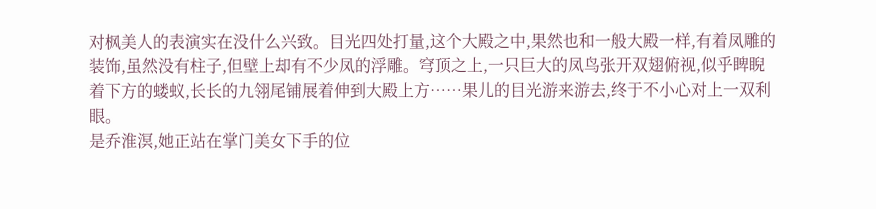对枫美人的表演实在没什么兴致。目光四处打量,这个大殿之中,果然也和一般大殿一样,有着凤雕的装饰,虽然没有柱子,但壁上却有不少凤的浮雕。穹顶之上,一只巨大的凤鸟张开双翅俯视,似乎睥睨着下方的蝼蚁,长长的九翎尾铺展着伸到大殿上方……果儿的目光游来游去,终于不小心对上一双利眼。
是乔淮溟,她正站在掌门美女下手的位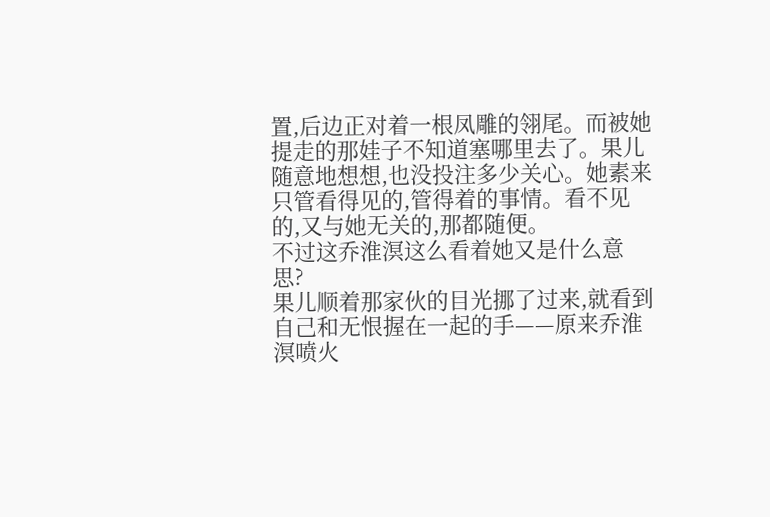置,后边正对着一根凤雕的翎尾。而被她提走的那娃子不知道塞哪里去了。果儿随意地想想,也没投注多少关心。她素来只管看得见的,管得着的事情。看不见的,又与她无关的,那都随便。
不过这乔淮溟这么看着她又是什么意思?
果儿顺着那家伙的目光挪了过来,就看到自己和无恨握在一起的手——原来乔淮溟喷火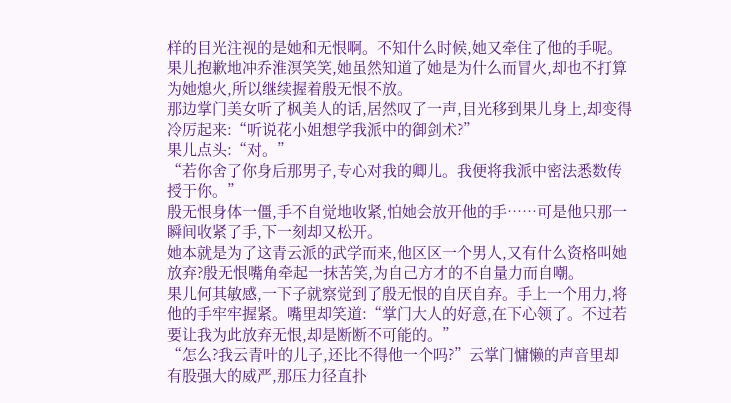样的目光注视的是她和无恨啊。不知什么时候,她又牵住了他的手呢。
果儿抱歉地冲乔淮溟笑笑,她虽然知道了她是为什么而冒火,却也不打算为她熄火,所以继续握着殷无恨不放。
那边掌门美女听了枫美人的话,居然叹了一声,目光移到果儿身上,却变得冷厉起来:“听说花小姐想学我派中的御剑术?”
果儿点头:“对。”
“若你舍了你身后那男子,专心对我的卿儿。我便将我派中密法悉数传授于你。”
殷无恨身体一僵,手不自觉地收紧,怕她会放开他的手……可是他只那一瞬间收紧了手,下一刻却又松开。
她本就是为了这青云派的武学而来,他区区一个男人,又有什么资格叫她放弃?殷无恨嘴角牵起一抹苦笑,为自己方才的不自量力而自嘲。
果儿何其敏感,一下子就察觉到了殷无恨的自厌自弃。手上一个用力,将他的手牢牢握紧。嘴里却笑道:“掌门大人的好意,在下心领了。不过若要让我为此放弃无恨,却是断断不可能的。”
“怎么?我云青叶的儿子,还比不得他一个吗?”云掌门慵懒的声音里却有股强大的威严,那压力径直扑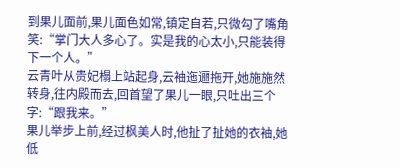到果儿面前,果儿面色如常,镇定自若,只微勾了嘴角笑:“掌门大人多心了。实是我的心太小,只能装得下一个人。”
云青叶从贵妃榻上站起身,云袖迤逦拖开,她施施然转身,往内殿而去,回首望了果儿一眼,只吐出三个字:“跟我来。”
果儿举步上前,经过枫美人时,他扯了扯她的衣袖,她低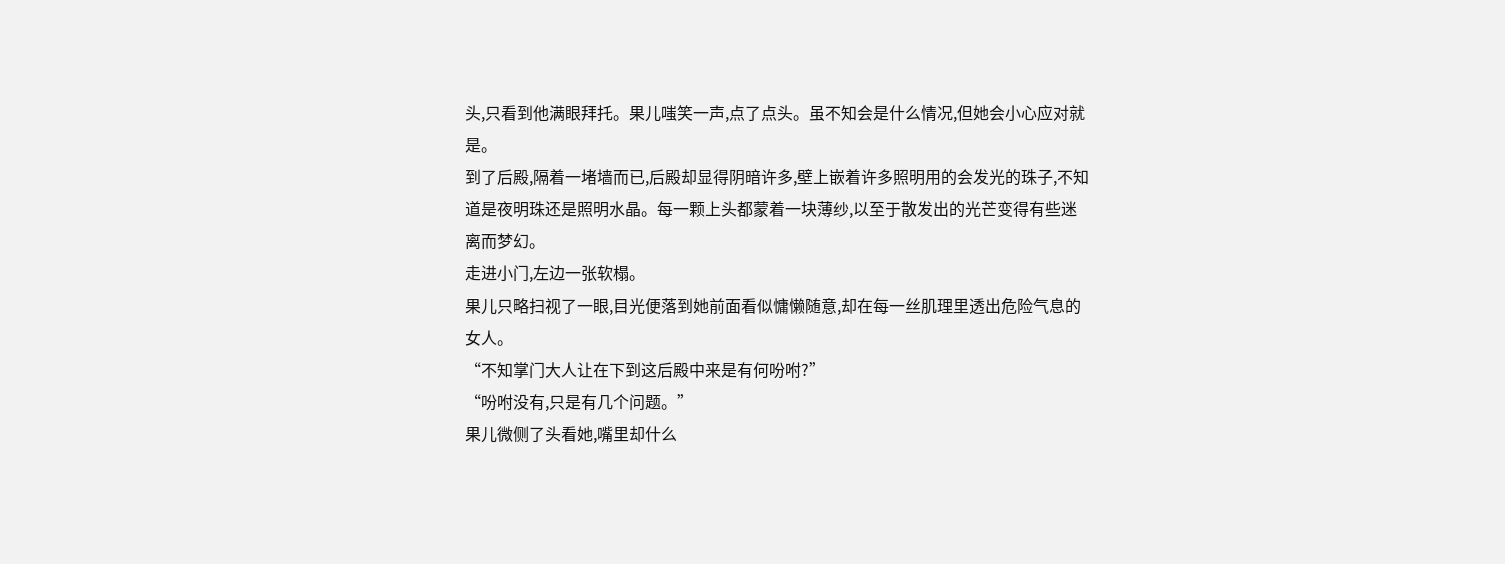头,只看到他满眼拜托。果儿嗤笑一声,点了点头。虽不知会是什么情况,但她会小心应对就是。
到了后殿,隔着一堵墙而已,后殿却显得阴暗许多,壁上嵌着许多照明用的会发光的珠子,不知道是夜明珠还是照明水晶。每一颗上头都蒙着一块薄纱,以至于散发出的光芒变得有些迷离而梦幻。
走进小门,左边一张软榻。
果儿只略扫视了一眼,目光便落到她前面看似慵懒随意,却在每一丝肌理里透出危险气息的女人。
“不知掌门大人让在下到这后殿中来是有何吩咐?”
“吩咐没有,只是有几个问题。”
果儿微侧了头看她,嘴里却什么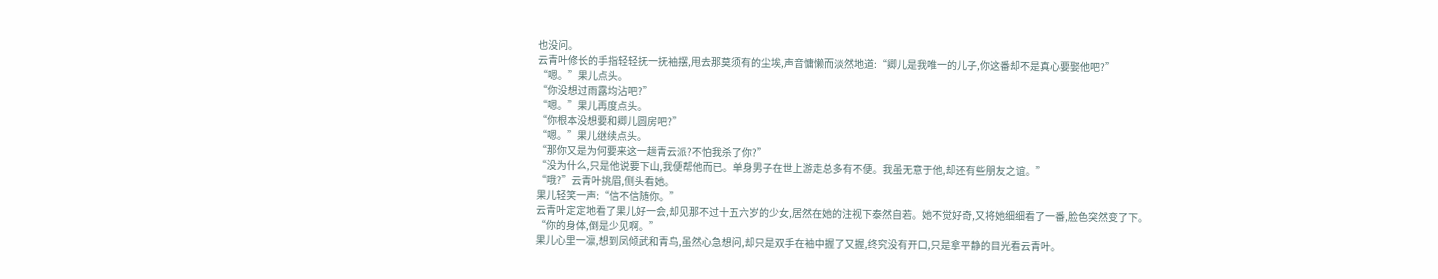也没问。
云青叶修长的手指轻轻抚一抚袖摆,甩去那莫须有的尘埃,声音慵懒而淡然地道:“卿儿是我唯一的儿子,你这番却不是真心要娶他吧?”
“嗯。”果儿点头。
“你没想过雨露均沾吧?”
“嗯。”果儿再度点头。
“你根本没想要和卿儿圆房吧?”
“嗯。”果儿继续点头。
“那你又是为何要来这一趟青云派?不怕我杀了你?”
“没为什么,只是他说要下山,我便帮他而已。单身男子在世上游走总多有不便。我虽无意于他,却还有些朋友之谊。”
“哦?”云青叶挑眉,侧头看她。
果儿轻笑一声:“信不信随你。”
云青叶定定地看了果儿好一会,却见那不过十五六岁的少女,居然在她的注视下泰然自若。她不觉好奇,又将她细细看了一番,脸色突然变了下。
“你的身体,倒是少见啊。”
果儿心里一凛,想到凤倾武和青鸟,虽然心急想问,却只是双手在袖中握了又握,终究没有开口,只是拿平静的目光看云青叶。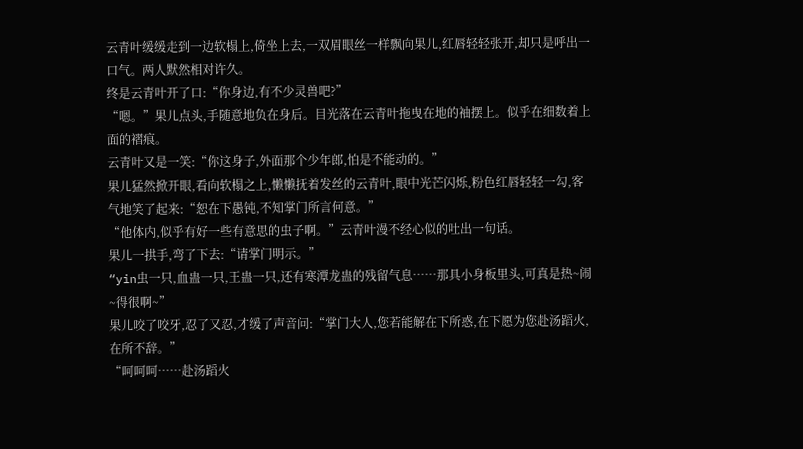云青叶缓缓走到一边软榻上,倚坐上去,一双眉眼丝一样飘向果儿,红唇轻轻张开,却只是呼出一口气。两人默然相对许久。
终是云青叶开了口:“你身边,有不少灵兽吧?”
“嗯。”果儿点头,手随意地负在身后。目光落在云青叶拖曳在地的袖摆上。似乎在细数着上面的褶痕。
云青叶又是一笑:“你这身子,外面那个少年郎,怕是不能动的。”
果儿猛然掀开眼,看向软榻之上,懒懒抚着发丝的云青叶,眼中光芒闪烁,粉色红唇轻轻一勾,客气地笑了起来:“恕在下愚钝,不知掌门所言何意。”
“他体内,似乎有好一些有意思的虫子啊。”云青叶漫不经心似的吐出一句话。
果儿一拱手,弯了下去:“请掌门明示。”
“yin虫一只,血蛊一只,王蛊一只,还有寒潭龙蛊的残留气息……那具小身板里头,可真是热~闹~得很啊~”
果儿咬了咬牙,忍了又忍,才缓了声音问:“掌门大人,您若能解在下所惑,在下愿为您赴汤蹈火,在所不辞。”
“呵呵呵……赴汤蹈火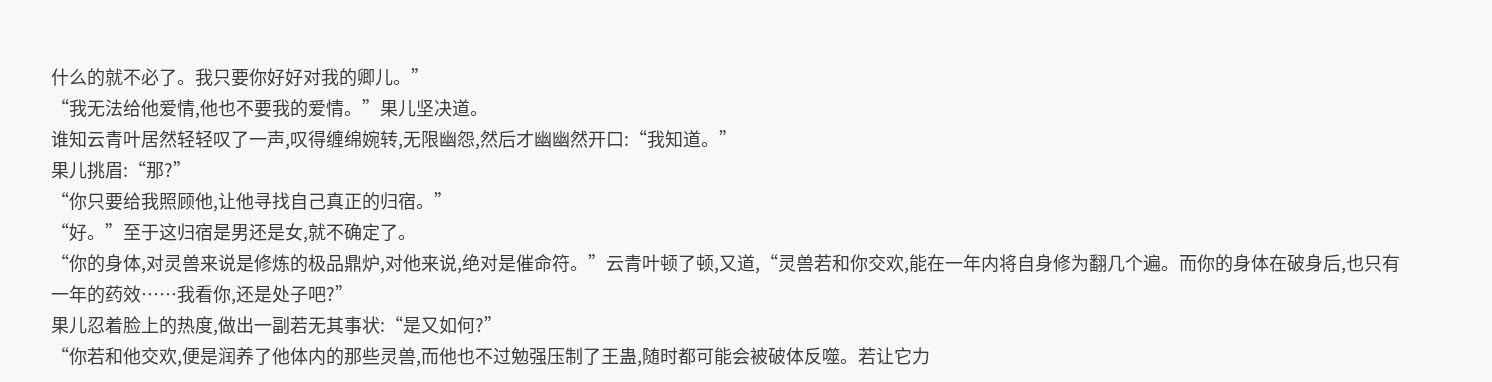什么的就不必了。我只要你好好对我的卿儿。”
“我无法给他爱情,他也不要我的爱情。”果儿坚决道。
谁知云青叶居然轻轻叹了一声,叹得缠绵婉转,无限幽怨,然后才幽幽然开口:“我知道。”
果儿挑眉:“那?”
“你只要给我照顾他,让他寻找自己真正的归宿。”
“好。”至于这归宿是男还是女,就不确定了。
“你的身体,对灵兽来说是修炼的极品鼎炉,对他来说,绝对是催命符。”云青叶顿了顿,又道,“灵兽若和你交欢,能在一年内将自身修为翻几个遍。而你的身体在破身后,也只有一年的药效……我看你,还是处子吧?”
果儿忍着脸上的热度,做出一副若无其事状:“是又如何?”
“你若和他交欢,便是润养了他体内的那些灵兽,而他也不过勉强压制了王蛊,随时都可能会被破体反噬。若让它力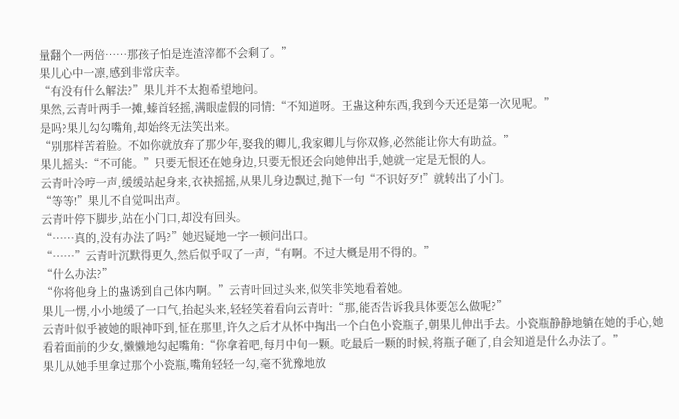量翻个一两倍……那孩子怕是连渣滓都不会剩了。”
果儿心中一凛,感到非常庆幸。
“有没有什么解法?”果儿并不太抱希望地问。
果然,云青叶两手一摊,螓首轻摇,满眼虚假的同情:“不知道呀。王蛊这种东西,我到今天还是第一次见呢。”
是吗?果儿勾勾嘴角,却始终无法笑出来。
“别那样苦着脸。不如你就放弃了那少年,娶我的卿儿,我家卿儿与你双修,必然能让你大有助益。”
果儿摇头:“不可能。”只要无恨还在她身边,只要无恨还会向她伸出手,她就一定是无恨的人。
云青叶冷哼一声,缓缓站起身来,衣袂摇摇,从果儿身边飘过,抛下一句“不识好歹!”就转出了小门。
“等等!”果儿不自觉叫出声。
云青叶停下脚步,站在小门口,却没有回头。
“……真的,没有办法了吗?”她迟疑地一字一顿问出口。
“……”云青叶沉默得更久,然后似乎叹了一声,“有啊。不过大概是用不得的。”
“什么办法?”
“你将他身上的蛊诱到自己体内啊。”云青叶回过头来,似笑非笑地看着她。
果儿一愣,小小地缓了一口气,抬起头来,轻轻笑着看向云青叶:“那,能否告诉我具体要怎么做呢?”
云青叶似乎被她的眼神吓到,怔在那里,许久之后才从怀中掏出一个白色小瓷瓶子,朝果儿伸出手去。小瓷瓶静静地躺在她的手心,她看着面前的少女,懒懒地勾起嘴角:“你拿着吧,每月中旬一颗。吃最后一颗的时候,将瓶子砸了,自会知道是什么办法了。”
果儿从她手里拿过那个小瓷瓶,嘴角轻轻一勾,毫不犹豫地放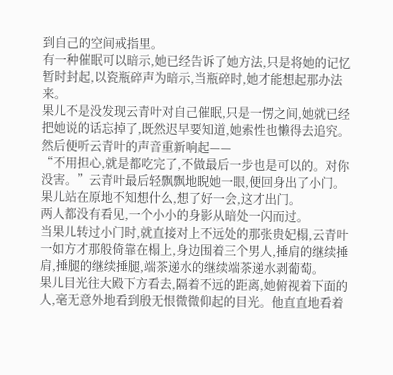到自己的空间戒指里。
有一种催眠可以暗示,她已经告诉了她方法,只是将她的记忆暂时封起,以瓷瓶碎声为暗示,当瓶碎时,她才能想起那办法来。
果儿不是没发现云青叶对自己催眠,只是一愣之间,她就已经把她说的话忘掉了,既然迟早要知道,她索性也懒得去追究。然后便听云青叶的声音重新响起——
“不用担心,就是都吃完了,不做最后一步也是可以的。对你没害。”云青叶最后轻飘飘地睨她一眼,便回身出了小门。
果儿站在原地不知想什么,想了好一会,这才出门。
两人都没有看见,一个小小的身影从暗处一闪而过。
当果儿转过小门时,就直接对上不远处的那张贵妃榻,云青叶一如方才那般倚靠在榻上,身边围着三个男人,捶肩的继续捶肩,捶腿的继续捶腿,端茶递水的继续端茶递水剥葡萄。
果儿目光往大殿下方看去,隔着不远的距离,她俯视着下面的人,毫无意外地看到殷无恨微微仰起的目光。他直直地看着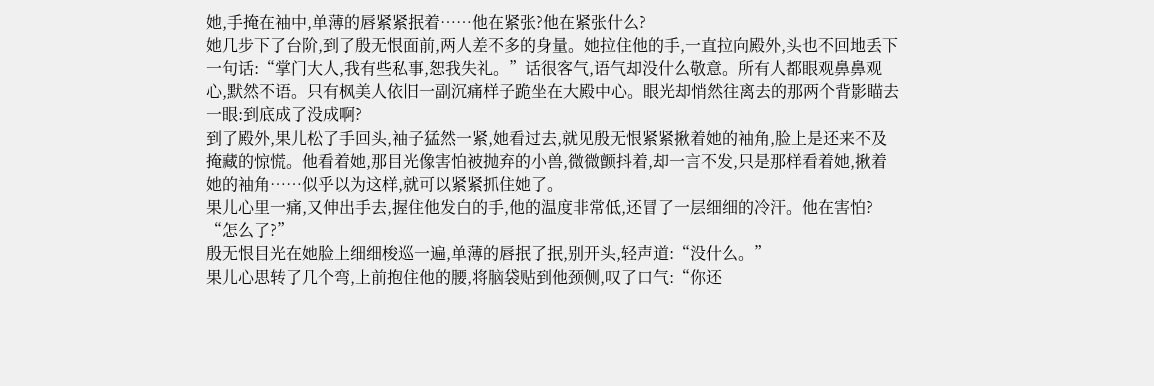她,手掩在袖中,单薄的唇紧紧抿着……他在紧张?他在紧张什么?
她几步下了台阶,到了殷无恨面前,两人差不多的身量。她拉住他的手,一直拉向殿外,头也不回地丢下一句话:“掌门大人,我有些私事,恕我失礼。”话很客气,语气却没什么敬意。所有人都眼观鼻鼻观心,默然不语。只有枫美人依旧一副沉痛样子跪坐在大殿中心。眼光却悄然往离去的那两个背影瞄去一眼:到底成了没成啊?
到了殿外,果儿松了手回头,袖子猛然一紧,她看过去,就见殷无恨紧紧揪着她的袖角,脸上是还来不及掩藏的惊慌。他看着她,那目光像害怕被抛弃的小兽,微微颤抖着,却一言不发,只是那样看着她,揪着她的袖角……似乎以为这样,就可以紧紧抓住她了。
果儿心里一痛,又伸出手去,握住他发白的手,他的温度非常低,还冒了一层细细的冷汗。他在害怕?
“怎么了?”
殷无恨目光在她脸上细细梭巡一遍,单薄的唇抿了抿,别开头,轻声道:“没什么。”
果儿心思转了几个弯,上前抱住他的腰,将脑袋贴到他颈侧,叹了口气:“你还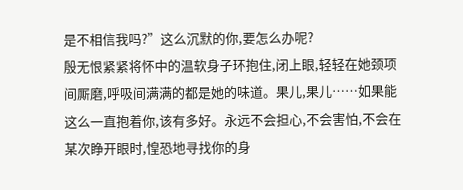是不相信我吗?”这么沉默的你,要怎么办呢?
殷无恨紧紧将怀中的温软身子环抱住,闭上眼,轻轻在她颈项间厮磨,呼吸间满满的都是她的味道。果儿,果儿……如果能这么一直抱着你,该有多好。永远不会担心,不会害怕,不会在某次睁开眼时,惶恐地寻找你的身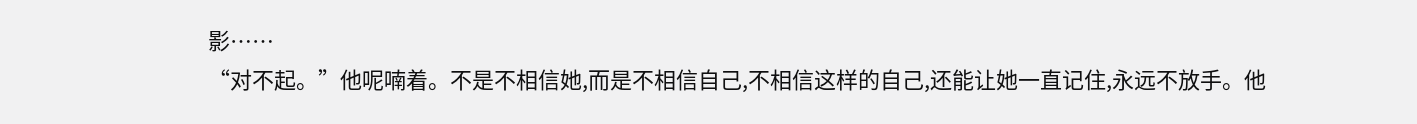影……
“对不起。”他呢喃着。不是不相信她,而是不相信自己,不相信这样的自己,还能让她一直记住,永远不放手。他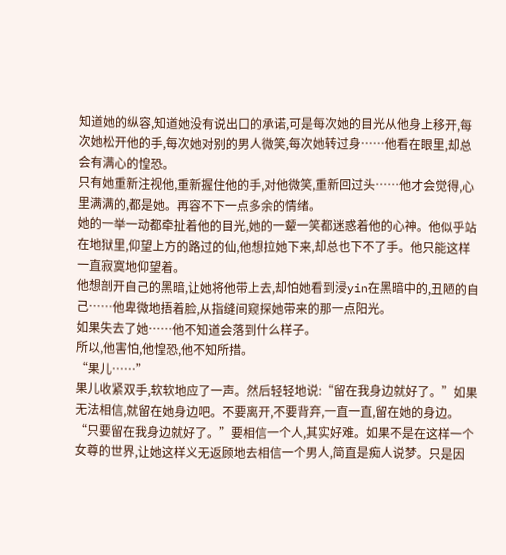知道她的纵容,知道她没有说出口的承诺,可是每次她的目光从他身上移开,每次她松开他的手,每次她对别的男人微笑,每次她转过身……他看在眼里,却总会有满心的惶恐。
只有她重新注视他,重新握住他的手,对他微笑,重新回过头……他才会觉得,心里满满的,都是她。再容不下一点多余的情绪。
她的一举一动都牵扯着他的目光,她的一颦一笑都迷惑着他的心神。他似乎站在地狱里,仰望上方的路过的仙,他想拉她下来,却总也下不了手。他只能这样一直寂寞地仰望着。
他想剖开自己的黑暗,让她将他带上去,却怕她看到浸yin在黑暗中的,丑陋的自己……他卑微地捂着脸,从指缝间窥探她带来的那一点阳光。
如果失去了她……他不知道会落到什么样子。
所以,他害怕,他惶恐,他不知所措。
“果儿……”
果儿收紧双手,软软地应了一声。然后轻轻地说:“留在我身边就好了。”如果无法相信,就留在她身边吧。不要离开,不要背弃,一直一直,留在她的身边。
“只要留在我身边就好了。”要相信一个人,其实好难。如果不是在这样一个女尊的世界,让她这样义无返顾地去相信一个男人,简直是痴人说梦。只是因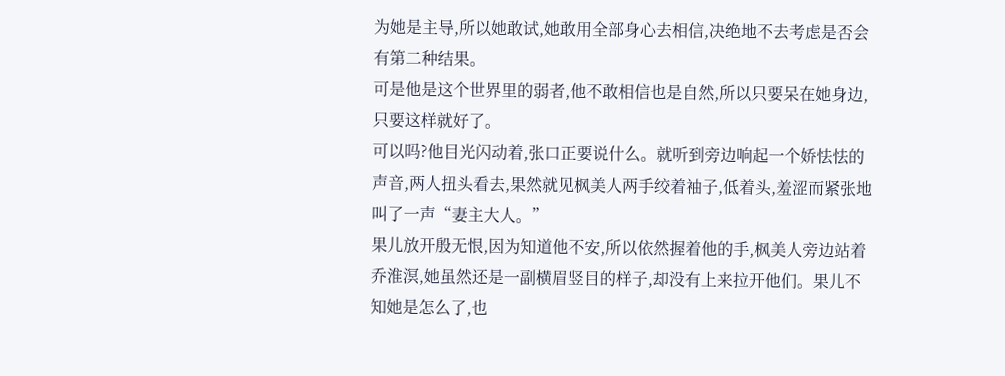为她是主导,所以她敢试,她敢用全部身心去相信,决绝地不去考虑是否会有第二种结果。
可是他是这个世界里的弱者,他不敢相信也是自然,所以只要呆在她身边,只要这样就好了。
可以吗?他目光闪动着,张口正要说什么。就听到旁边响起一个娇怯怯的声音,两人扭头看去,果然就见枫美人两手绞着袖子,低着头,羞涩而紧张地叫了一声“妻主大人。”
果儿放开殷无恨,因为知道他不安,所以依然握着他的手,枫美人旁边站着乔淮溟,她虽然还是一副横眉竖目的样子,却没有上来拉开他们。果儿不知她是怎么了,也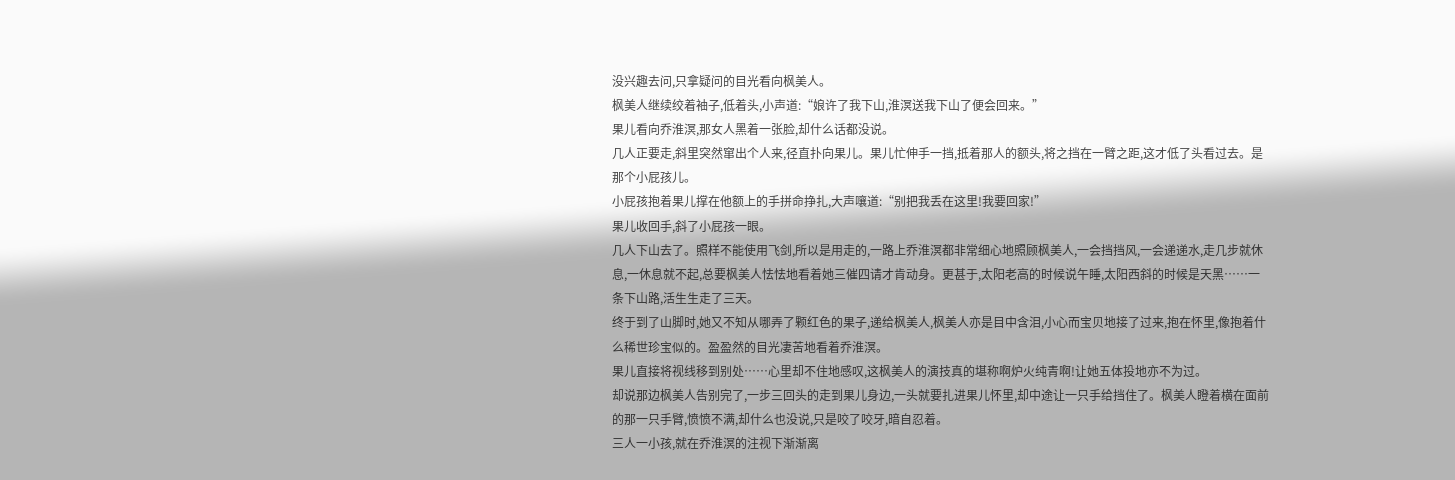没兴趣去问,只拿疑问的目光看向枫美人。
枫美人继续绞着袖子,低着头,小声道:“娘许了我下山,淮溟送我下山了便会回来。”
果儿看向乔淮溟,那女人黑着一张脸,却什么话都没说。
几人正要走,斜里突然窜出个人来,径直扑向果儿。果儿忙伸手一挡,抵着那人的额头,将之挡在一臂之距,这才低了头看过去。是那个小屁孩儿。
小屁孩抱着果儿撑在他额上的手拼命挣扎,大声嚷道:“别把我丢在这里!我要回家!”
果儿收回手,斜了小屁孩一眼。
几人下山去了。照样不能使用飞剑,所以是用走的,一路上乔淮溟都非常细心地照顾枫美人,一会挡挡风,一会递递水,走几步就休息,一休息就不起,总要枫美人怯怯地看着她三催四请才肯动身。更甚于,太阳老高的时候说午睡,太阳西斜的时候是天黑……一条下山路,活生生走了三天。
终于到了山脚时,她又不知从哪弄了颗红色的果子,递给枫美人,枫美人亦是目中含泪,小心而宝贝地接了过来,抱在怀里,像抱着什么稀世珍宝似的。盈盈然的目光凄苦地看着乔淮溟。
果儿直接将视线移到别处……心里却不住地感叹,这枫美人的演技真的堪称啊炉火纯青啊!让她五体投地亦不为过。
却说那边枫美人告别完了,一步三回头的走到果儿身边,一头就要扎进果儿怀里,却中途让一只手给挡住了。枫美人瞪着横在面前的那一只手臂,愤愤不满,却什么也没说,只是咬了咬牙,暗自忍着。
三人一小孩,就在乔淮溟的注视下渐渐离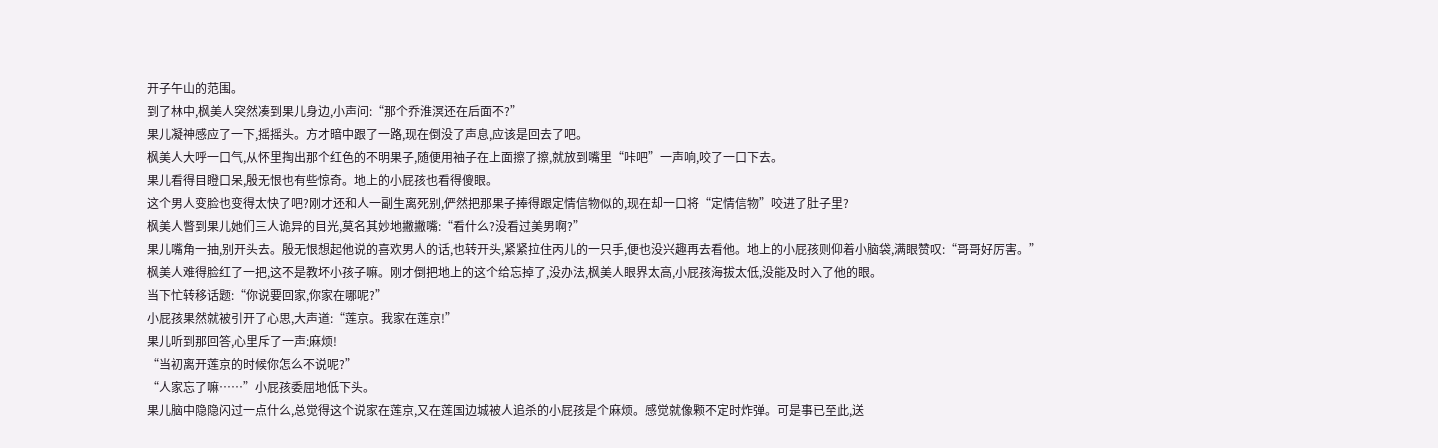开子午山的范围。
到了林中,枫美人突然凑到果儿身边,小声问:“那个乔淮溟还在后面不?”
果儿凝神感应了一下,摇摇头。方才暗中跟了一路,现在倒没了声息,应该是回去了吧。
枫美人大呼一口气,从怀里掏出那个红色的不明果子,随便用袖子在上面擦了擦,就放到嘴里“咔吧”一声响,咬了一口下去。
果儿看得目瞪口呆,殷无恨也有些惊奇。地上的小屁孩也看得傻眼。
这个男人变脸也变得太快了吧?刚才还和人一副生离死别,俨然把那果子捧得跟定情信物似的,现在却一口将“定情信物”咬进了肚子里?
枫美人瞥到果儿她们三人诡异的目光,莫名其妙地撇撇嘴:“看什么?没看过美男啊?”
果儿嘴角一抽,别开头去。殷无恨想起他说的喜欢男人的话,也转开头,紧紧拉住丙儿的一只手,便也没兴趣再去看他。地上的小屁孩则仰着小脑袋,满眼赞叹:“哥哥好厉害。”
枫美人难得脸红了一把,这不是教坏小孩子嘛。刚才倒把地上的这个给忘掉了,没办法,枫美人眼界太高,小屁孩海拔太低,没能及时入了他的眼。
当下忙转移话题:“你说要回家,你家在哪呢?”
小屁孩果然就被引开了心思,大声道:“莲京。我家在莲京!”
果儿听到那回答,心里斥了一声:麻烦!
“当初离开莲京的时候你怎么不说呢?”
“人家忘了嘛……”小屁孩委屈地低下头。
果儿脑中隐隐闪过一点什么,总觉得这个说家在莲京,又在莲国边城被人追杀的小屁孩是个麻烦。感觉就像颗不定时炸弹。可是事已至此,送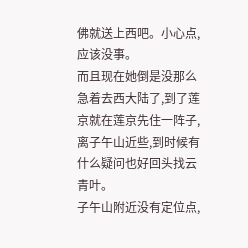佛就送上西吧。小心点,应该没事。
而且现在她倒是没那么急着去西大陆了,到了莲京就在莲京先住一阵子,离子午山近些,到时候有什么疑问也好回头找云青叶。
子午山附近没有定位点,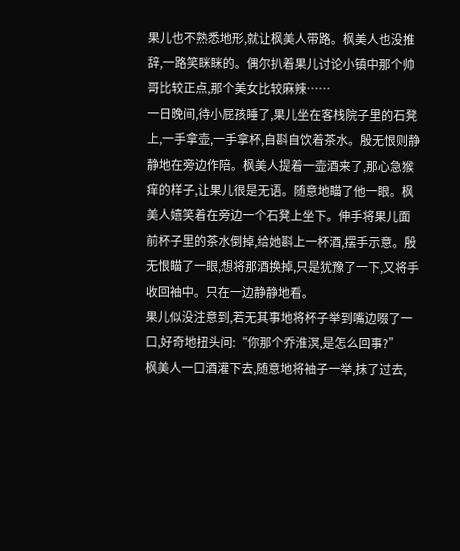果儿也不熟悉地形,就让枫美人带路。枫美人也没推辞,一路笑眯眯的。偶尔扒着果儿讨论小镇中那个帅哥比较正点,那个美女比较麻辣……
一日晚间,待小屁孩睡了,果儿坐在客栈院子里的石凳上,一手拿壶,一手拿杯,自斟自饮着茶水。殷无恨则静静地在旁边作陪。枫美人提着一壶酒来了,那心急猴痒的样子,让果儿很是无语。随意地瞄了他一眼。枫美人嬉笑着在旁边一个石凳上坐下。伸手将果儿面前杯子里的茶水倒掉,给她斟上一杯酒,摆手示意。殷无恨瞄了一眼,想将那酒换掉,只是犹豫了一下,又将手收回袖中。只在一边静静地看。
果儿似没注意到,若无其事地将杯子举到嘴边啜了一口,好奇地扭头问:“你那个乔淮溟,是怎么回事?”
枫美人一口酒灌下去,随意地将袖子一举,抹了过去,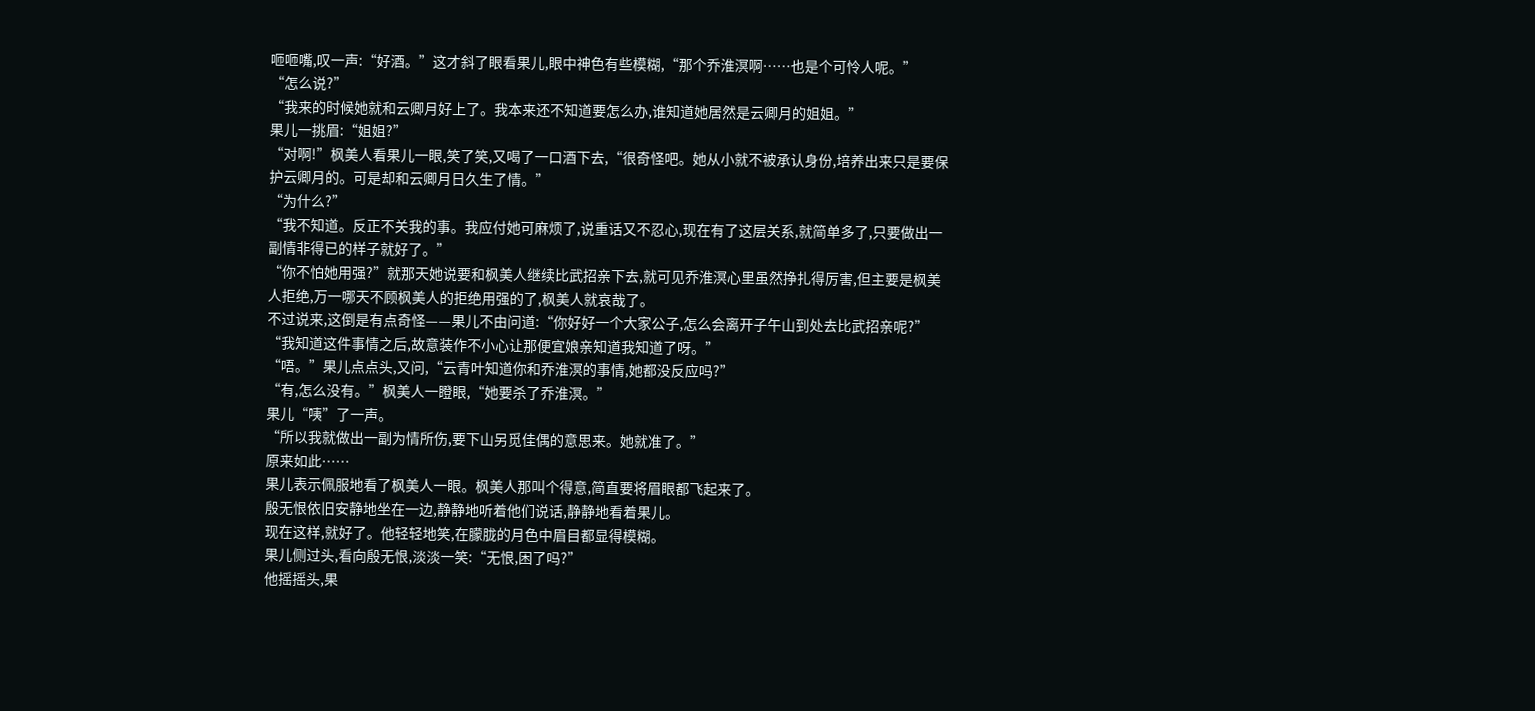咂咂嘴,叹一声:“好酒。”这才斜了眼看果儿,眼中神色有些模糊,“那个乔淮溟啊……也是个可怜人呢。”
“怎么说?”
“我来的时候她就和云卿月好上了。我本来还不知道要怎么办,谁知道她居然是云卿月的姐姐。”
果儿一挑眉:“姐姐?”
“对啊!”枫美人看果儿一眼,笑了笑,又喝了一口酒下去,“很奇怪吧。她从小就不被承认身份,培养出来只是要保护云卿月的。可是却和云卿月日久生了情。”
“为什么?”
“我不知道。反正不关我的事。我应付她可麻烦了,说重话又不忍心,现在有了这层关系,就简单多了,只要做出一副情非得已的样子就好了。”
“你不怕她用强?”就那天她说要和枫美人继续比武招亲下去,就可见乔淮溟心里虽然挣扎得厉害,但主要是枫美人拒绝,万一哪天不顾枫美人的拒绝用强的了,枫美人就哀哉了。
不过说来,这倒是有点奇怪——果儿不由问道:“你好好一个大家公子,怎么会离开子午山到处去比武招亲呢?”
“我知道这件事情之后,故意装作不小心让那便宜娘亲知道我知道了呀。”
“唔。”果儿点点头,又问,“云青叶知道你和乔淮溟的事情,她都没反应吗?”
“有,怎么没有。”枫美人一瞪眼,“她要杀了乔淮溟。”
果儿“咦”了一声。
“所以我就做出一副为情所伤,要下山另觅佳偶的意思来。她就准了。”
原来如此……
果儿表示佩服地看了枫美人一眼。枫美人那叫个得意,简直要将眉眼都飞起来了。
殷无恨依旧安静地坐在一边,静静地听着他们说话,静静地看着果儿。
现在这样,就好了。他轻轻地笑,在朦胧的月色中眉目都显得模糊。
果儿侧过头,看向殷无恨,淡淡一笑:“无恨,困了吗?”
他摇摇头,果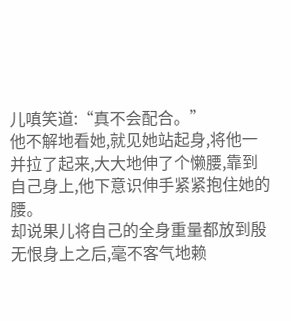儿嗔笑道:“真不会配合。”
他不解地看她,就见她站起身,将他一并拉了起来,大大地伸了个懒腰,靠到自己身上,他下意识伸手紧紧抱住她的腰。
却说果儿将自己的全身重量都放到殷无恨身上之后,毫不客气地赖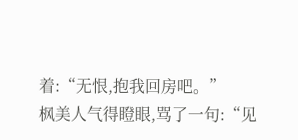着:“无恨,抱我回房吧。”
枫美人气得瞪眼,骂了一句:“见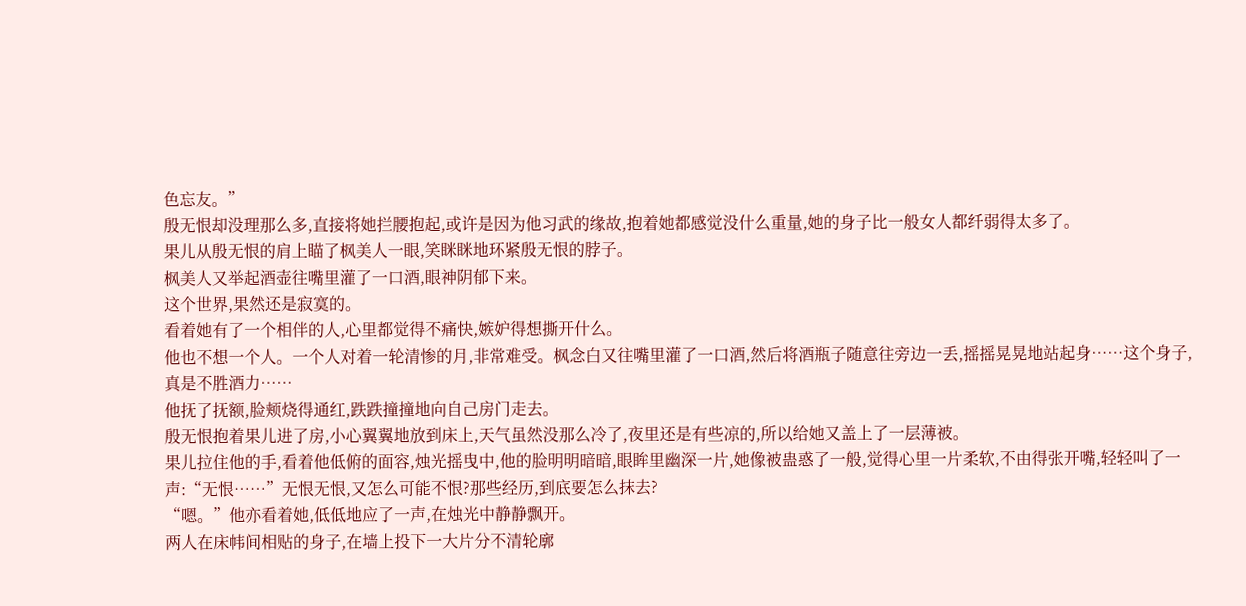色忘友。”
殷无恨却没理那么多,直接将她拦腰抱起,或许是因为他习武的缘故,抱着她都感觉没什么重量,她的身子比一般女人都纤弱得太多了。
果儿从殷无恨的肩上瞄了枫美人一眼,笑眯眯地环紧殷无恨的脖子。
枫美人又举起酒壶往嘴里灌了一口酒,眼神阴郁下来。
这个世界,果然还是寂寞的。
看着她有了一个相伴的人,心里都觉得不痛快,嫉妒得想撕开什么。
他也不想一个人。一个人对着一轮清惨的月,非常难受。枫念白又往嘴里灌了一口酒,然后将酒瓶子随意往旁边一丢,摇摇晃晃地站起身……这个身子,真是不胜酒力……
他抚了抚额,脸颊烧得通红,跌跌撞撞地向自己房门走去。
殷无恨抱着果儿进了房,小心翼翼地放到床上,天气虽然没那么冷了,夜里还是有些凉的,所以给她又盖上了一层薄被。
果儿拉住他的手,看着他低俯的面容,烛光摇曳中,他的脸明明暗暗,眼眸里幽深一片,她像被蛊惑了一般,觉得心里一片柔软,不由得张开嘴,轻轻叫了一声:“无恨……”无恨无恨,又怎么可能不恨?那些经历,到底要怎么抹去?
“嗯。”他亦看着她,低低地应了一声,在烛光中静静飘开。
两人在床帏间相贴的身子,在墙上投下一大片分不清轮廓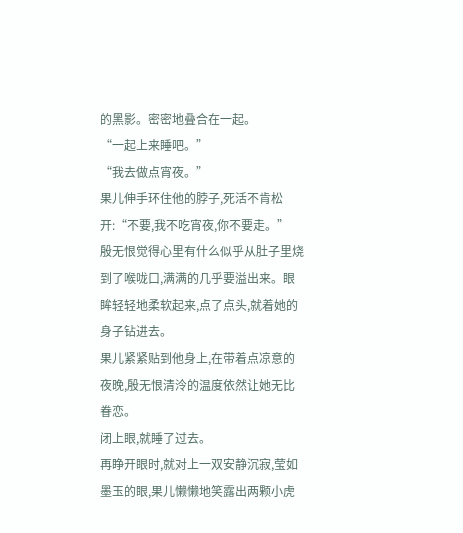的黑影。密密地叠合在一起。
“一起上来睡吧。”
“我去做点宵夜。”
果儿伸手环住他的脖子,死活不肯松开:“不要,我不吃宵夜,你不要走。”
殷无恨觉得心里有什么似乎从肚子里烧到了喉咙口,满满的几乎要溢出来。眼眸轻轻地柔软起来,点了点头,就着她的身子钻进去。
果儿紧紧贴到他身上,在带着点凉意的夜晚,殷无恨清泠的温度依然让她无比眷恋。
闭上眼,就睡了过去。
再睁开眼时,就对上一双安静沉寂,莹如墨玉的眼,果儿懒懒地笑露出两颗小虎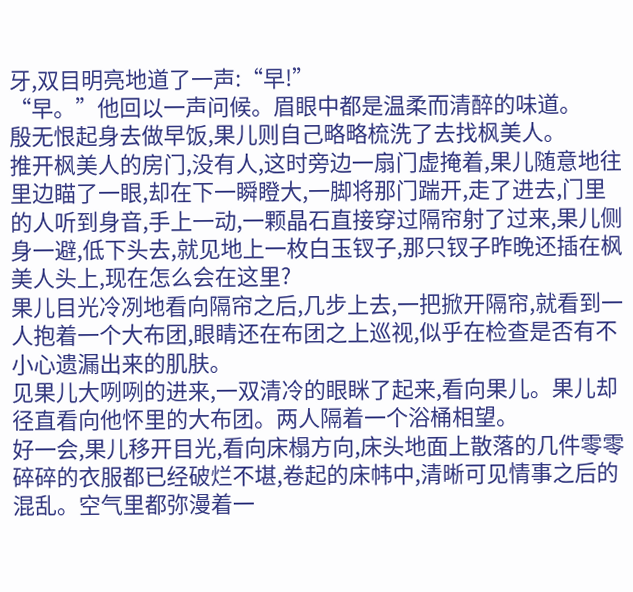牙,双目明亮地道了一声:“早!”
“早。”他回以一声问候。眉眼中都是温柔而清醉的味道。
殷无恨起身去做早饭,果儿则自己略略梳洗了去找枫美人。
推开枫美人的房门,没有人,这时旁边一扇门虚掩着,果儿随意地往里边瞄了一眼,却在下一瞬瞪大,一脚将那门踹开,走了进去,门里的人听到身音,手上一动,一颗晶石直接穿过隔帘射了过来,果儿侧身一避,低下头去,就见地上一枚白玉钗子,那只钗子昨晚还插在枫美人头上,现在怎么会在这里?
果儿目光冷冽地看向隔帘之后,几步上去,一把掀开隔帘,就看到一人抱着一个大布团,眼睛还在布团之上巡视,似乎在检查是否有不小心遗漏出来的肌肤。
见果儿大咧咧的进来,一双清冷的眼眯了起来,看向果儿。果儿却径直看向他怀里的大布团。两人隔着一个浴桶相望。
好一会,果儿移开目光,看向床榻方向,床头地面上散落的几件零零碎碎的衣服都已经破烂不堪,卷起的床帏中,清晰可见情事之后的混乱。空气里都弥漫着一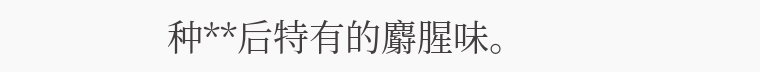种**后特有的麝腥味。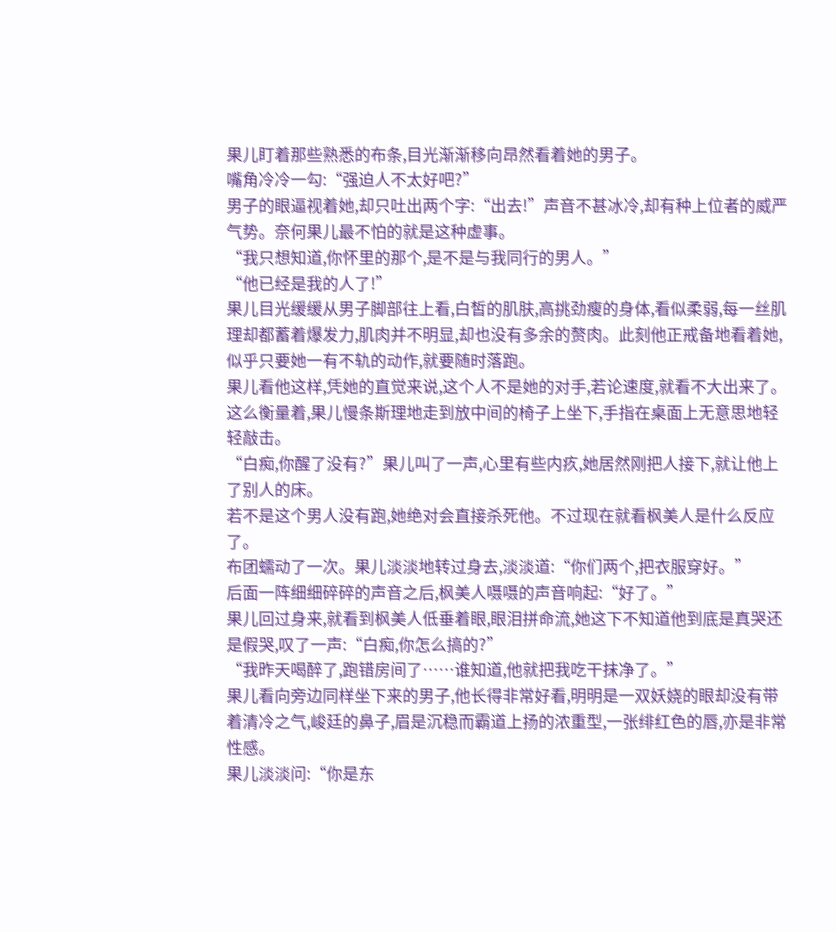果儿盯着那些熟悉的布条,目光渐渐移向昂然看着她的男子。
嘴角冷冷一勾:“强迫人不太好吧?”
男子的眼逼视着她,却只吐出两个字:“出去!”声音不甚冰冷,却有种上位者的威严气势。奈何果儿最不怕的就是这种虚事。
“我只想知道,你怀里的那个,是不是与我同行的男人。”
“他已经是我的人了!”
果儿目光缓缓从男子脚部往上看,白皙的肌肤,高挑劲瘦的身体,看似柔弱,每一丝肌理却都蓄着爆发力,肌肉并不明显,却也没有多余的赘肉。此刻他正戒备地看着她,似乎只要她一有不轨的动作,就要随时落跑。
果儿看他这样,凭她的直觉来说,这个人不是她的对手,若论速度,就看不大出来了。这么衡量着,果儿慢条斯理地走到放中间的椅子上坐下,手指在桌面上无意思地轻轻敲击。
“白痴,你醒了没有?”果儿叫了一声,心里有些内疚,她居然刚把人接下,就让他上了别人的床。
若不是这个男人没有跑,她绝对会直接杀死他。不过现在就看枫美人是什么反应了。
布团蠕动了一次。果儿淡淡地转过身去,淡淡道:“你们两个,把衣服穿好。”
后面一阵细细碎碎的声音之后,枫美人嗫嗫的声音响起:“好了。”
果儿回过身来,就看到枫美人低垂着眼,眼泪拼命流,她这下不知道他到底是真哭还是假哭,叹了一声:“白痴,你怎么搞的?”
“我昨天喝醉了,跑错房间了……谁知道,他就把我吃干抹净了。”
果儿看向旁边同样坐下来的男子,他长得非常好看,明明是一双妖娆的眼却没有带着清冷之气,峻廷的鼻子,眉是沉稳而霸道上扬的浓重型,一张绯红色的唇,亦是非常性感。
果儿淡淡问:“你是东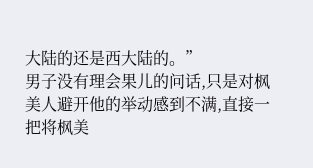大陆的还是西大陆的。”
男子没有理会果儿的问话,只是对枫美人避开他的举动感到不满,直接一把将枫美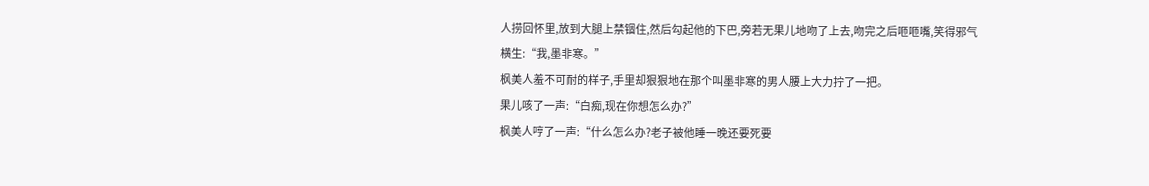人捞回怀里,放到大腿上禁锢住,然后勾起他的下巴,旁若无果儿地吻了上去,吻完之后咂咂嘴,笑得邪气横生:“我,墨非寒。”
枫美人羞不可耐的样子,手里却狠狠地在那个叫墨非寒的男人腰上大力拧了一把。
果儿咳了一声:“白痴,现在你想怎么办?”
枫美人哼了一声:“什么怎么办?老子被他睡一晚还要死要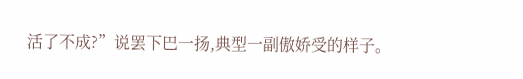活了不成?”说罢下巴一扬,典型一副傲娇受的样子。